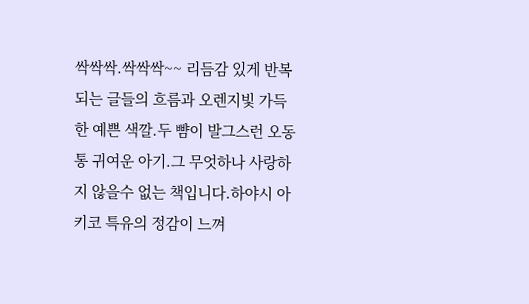싹싹싹.싹싹싹~~ 리듬감 있게 반복되는 글들의 흐름과 오렌지빛 가득한 예쁜 색깔.두 뺨이 발그스런 오동통 귀여운 아기.그 무엇하나 사랑하지 않을수 없는 책입니다.하야시 아키코 특유의 정감이 느껴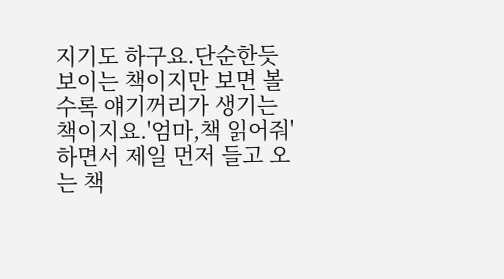지기도 하구요.단순한듯 보이는 책이지만 보면 볼수록 얘기꺼리가 생기는 책이지요.'엄마,책 읽어줘'하면서 제일 먼저 들고 오는 책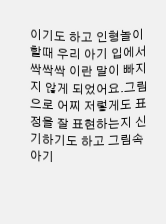이기도 하고 인형놀이 할때 우리 아기 입에서 싹싹싹 이란 말이 빠지지 않게 되었어요.그림으로 어찌 저렇게도 표정을 잘 표현하는지 신기하기도 하고 그림속 아기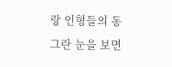랑 인형들의 동그란 눈을 보면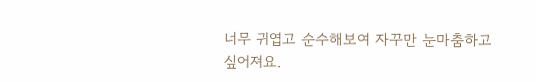너무 귀엽고 순수해보여 자꾸만 눈마춤하고 싶어져요.